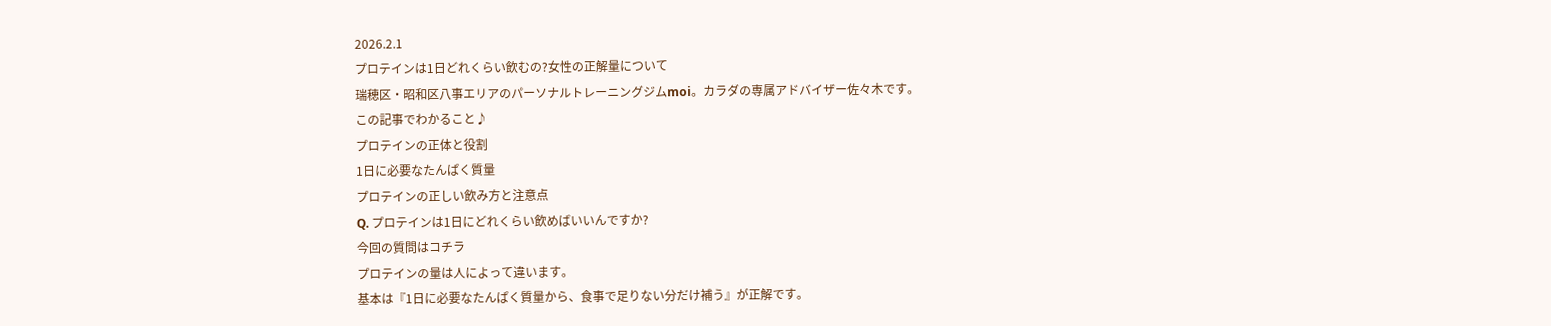2026.2.1
プロテインは1日どれくらい飲むの?女性の正解量について
瑞穂区・昭和区八事エリアのパーソナルトレーニングジムmoi。カラダの専属アドバイザー佐々木です。
この記事でわかること♪
プロテインの正体と役割
1日に必要なたんぱく質量
プロテインの正しい飲み方と注意点
Q. プロテインは1日にどれくらい飲めばいいんですか?
今回の質問はコチラ
プロテインの量は人によって違います。
基本は『1日に必要なたんぱく質量から、食事で足りない分だけ補う』が正解です。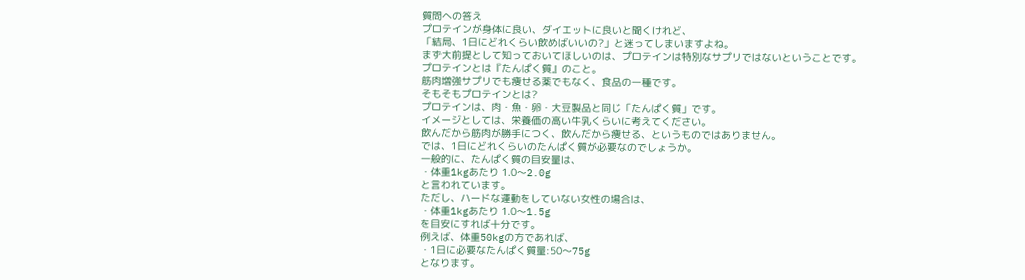質問への答え
プロテインが身体に良い、ダイエットに良いと聞くけれど、
「結局、1日にどれくらい飲めばいいの?」と迷ってしまいますよね。
まず大前提として知っておいてほしいのは、プロテインは特別なサプリではないということです。
プロテインとは『たんぱく質』のこと。
筋肉増強サプリでも痩せる薬でもなく、食品の一種です。
そもそもプロテインとは?
プロテインは、肉・魚・卵・大豆製品と同じ「たんぱく質」です。
イメージとしては、栄養価の高い牛乳くらいに考えてください。
飲んだから筋肉が勝手につく、飲んだから痩せる、というものではありません。
では、1日にどれくらいのたんぱく質が必要なのでしょうか。
一般的に、たんぱく質の目安量は、
・体重1kgあたり 1.0〜2.0g
と言われています。
ただし、ハードな運動をしていない女性の場合は、
・体重1kgあたり 1.0〜1.5g
を目安にすれば十分です。
例えば、体重50kgの方であれば、
・1日に必要なたんぱく質量:50〜75g
となります。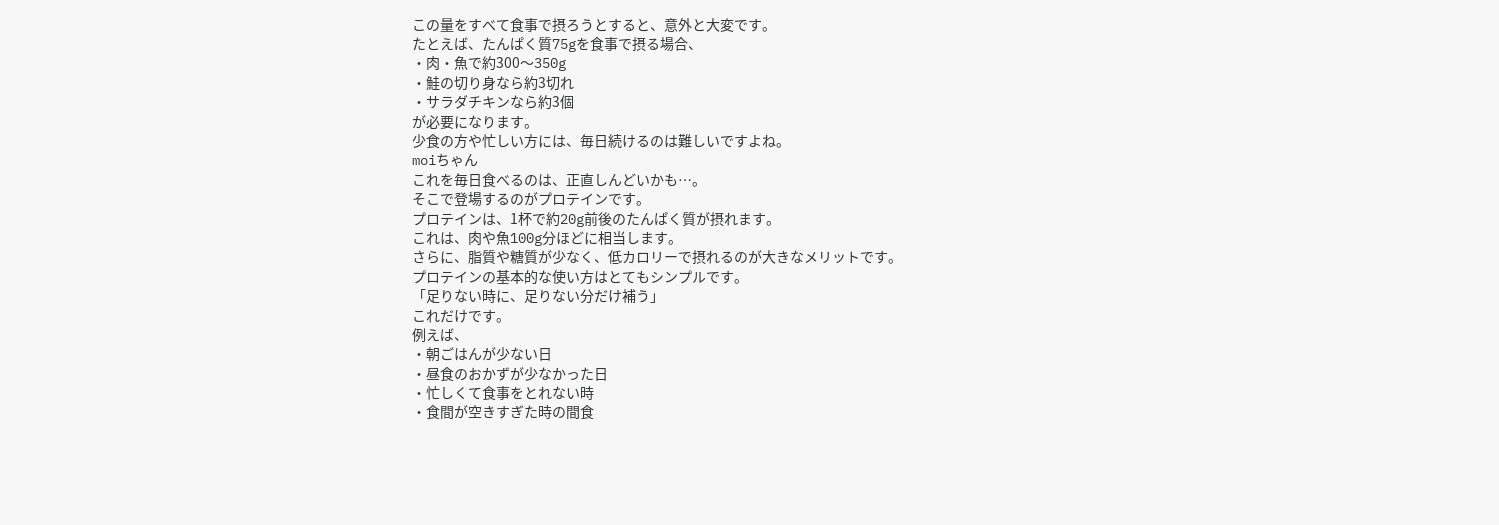この量をすべて食事で摂ろうとすると、意外と大変です。
たとえば、たんぱく質75gを食事で摂る場合、
・肉・魚で約300〜350g
・鮭の切り身なら約3切れ
・サラダチキンなら約3個
が必要になります。
少食の方や忙しい方には、毎日続けるのは難しいですよね。
moiちゃん
これを毎日食べるのは、正直しんどいかも…。
そこで登場するのがプロテインです。
プロテインは、1杯で約20g前後のたんぱく質が摂れます。
これは、肉や魚100g分ほどに相当します。
さらに、脂質や糖質が少なく、低カロリーで摂れるのが大きなメリットです。
プロテインの基本的な使い方はとてもシンプルです。
「足りない時に、足りない分だけ補う」
これだけです。
例えば、
・朝ごはんが少ない日
・昼食のおかずが少なかった日
・忙しくて食事をとれない時
・食間が空きすぎた時の間食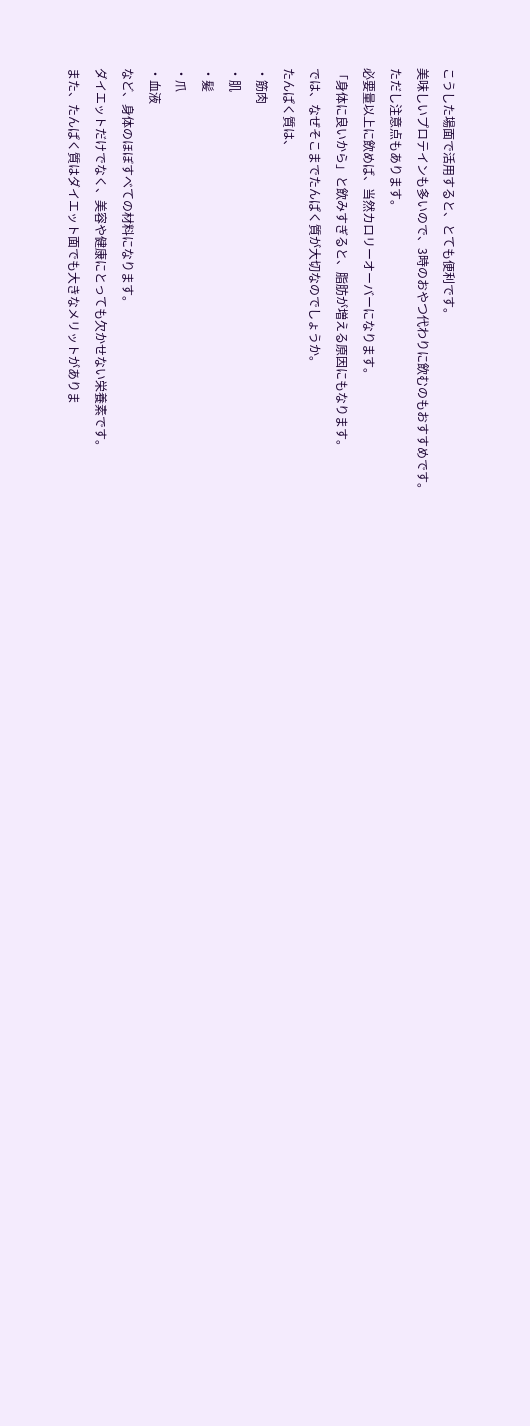こうした場面で活用すると、とても便利です。
美味しいプロテインも多いので、3時のおやつ代わりに飲むのもおすすめです。
ただし注意点もあります。
必要量以上に飲めば、当然カロリーオーバーになります。
「身体に良いから」と飲みすぎると、脂肪が増える原因にもなります。
では、なぜそこまでたんぱく質が大切なのでしょうか。
たんぱく質は、
・筋肉
・肌
・髪
・爪
・血液
など、身体のほぼすべての材料になります。
ダイエットだけでなく、美容や健康にとっても欠かせない栄養素です。
また、たんぱく質はダイエット面でも大きなメリットがありま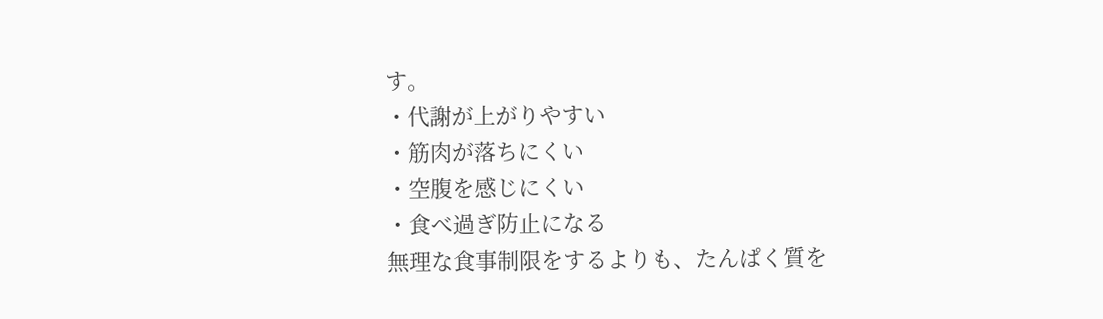す。
・代謝が上がりやすい
・筋肉が落ちにくい
・空腹を感じにくい
・食べ過ぎ防止になる
無理な食事制限をするよりも、たんぱく質を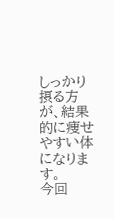しっかり摂る方が、結果的に痩せやすい体になります。
今回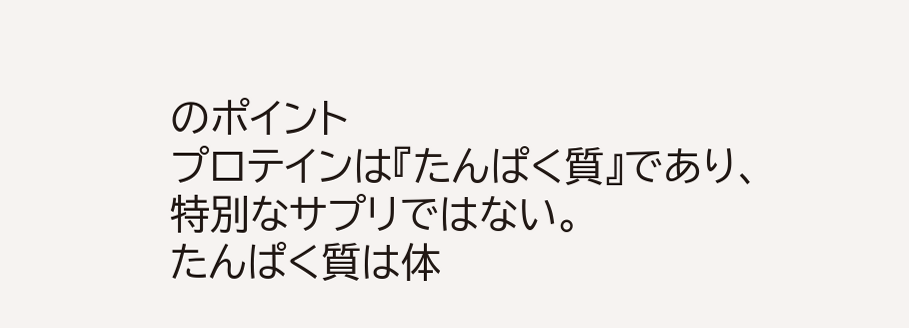のポイント
プロテインは『たんぱく質』であり、特別なサプリではない。
たんぱく質は体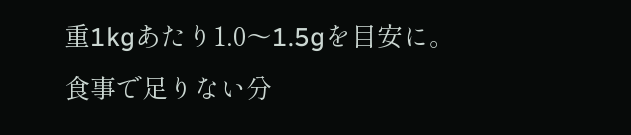重1kgあたり1.0〜1.5gを目安に。
食事で足りない分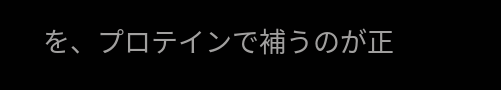を、プロテインで補うのが正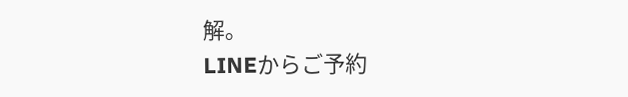解。
LINEからご予約